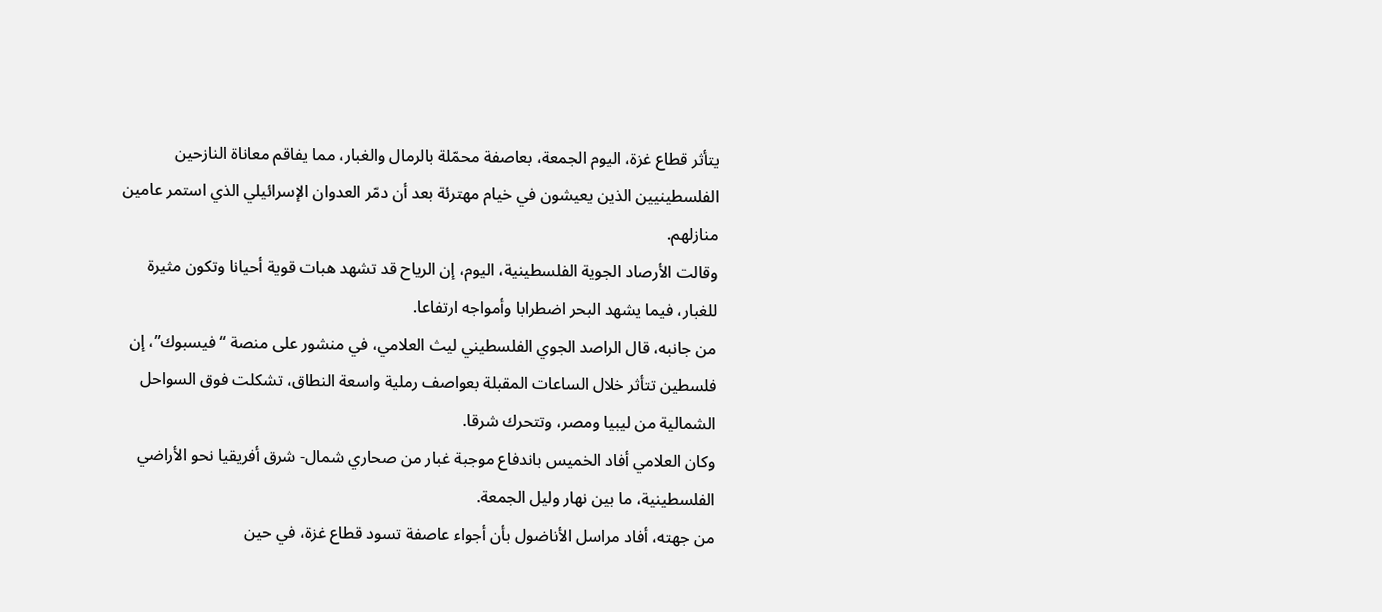يتأثر قطاع غزة، اليوم الجمعة، بعاصفة محمّلة بالرمال والغبار، مما يفاقم معاناة النازحين الفلسطينيين الذين يعيشون في خيام مهترئة بعد أن دمّر العدوان الإسرائيلي الذي استمر عامين منازلهم.
وقالت الأرصاد الجوية الفلسطينية، اليوم، إن الرياح قد تشهد هبات قوية أحيانا وتكون مثيرة للغبار، فيما يشهد البحر اضطرابا وأمواجه ارتفاعا.
من جانبه، قال الراصد الجوي الفلسطيني ليث العلامي، في منشور على منصة “فيسبوك”، إن فلسطين تتأثر خلال الساعات المقبلة بعواصف رملية واسعة النطاق، تشكلت فوق السواحل الشمالية من ليبيا ومصر، وتتحرك شرقا.
وكان العلامي أفاد الخميس باندفاع موجبة غبار من صحاري شمال- شرق أفريقيا نحو الأراضي الفلسطينية، ما بين نهار وليل الجمعة.
من جهته، أفاد مراسل الأناضول بأن أجواء عاصفة تسود قطاع غزة، في حين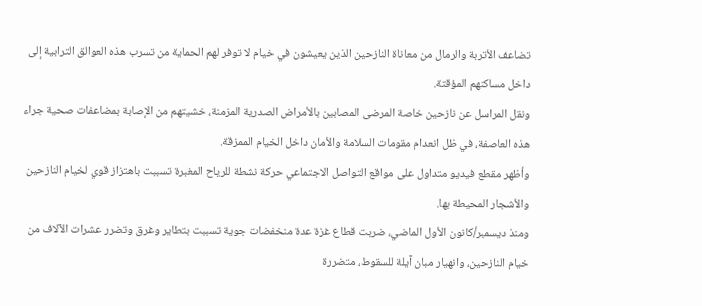تضاعف الأتربة والرمال من معاناة النازحين الذين يعيشون في خيام لا توفر لهم الحماية من تسرب هذه العوالق الترابية إلى داخل مساكنهم المؤقتة.
ونقل المراسل عن نازحين خاصة المرضى المصابين بالأمراض الصدرية المزمنة، خشيتهم من الإصابة بمضاعفات صحية جراء هذه العاصفة، في ظل انعدام مقومات السلامة والأمان داخل الخيام الممزقة.
وأظهر مقطع فيديو متداول على مواقع التواصل الاجتماعي حركة نشطة للرياح المغبرة تسببت باهتزاز قوي لخيام النازحين والأشجار المحيطة بها.
ومنذ ديسمبر/كانون الأول الماضي، ضربت قطاع غزة عدة منخفضات جوية تسببت بتطاير وغرق وتضرر عشرات الآلاف من خيام النازحين، وانهيار مبان آيلة للسقوط، متضررة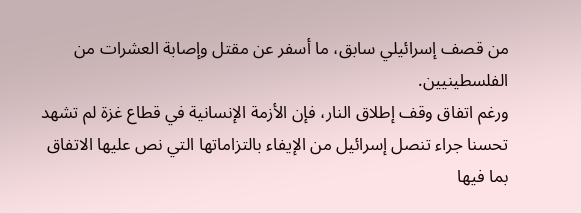من قصف إسرائيلي سابق، ما أسفر عن مقتل وإصابة العشرات من الفلسطينيين.
ورغم اتفاق وقف إطلاق النار، فإن الأزمة الإنسانية في قطاع غزة لم تشهد تحسنا جراء تنصل إسرائيل من الإيفاء بالتزاماتها التي نص عليها الاتفاق بما فيها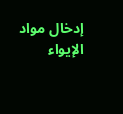إدخال مواد الإيواء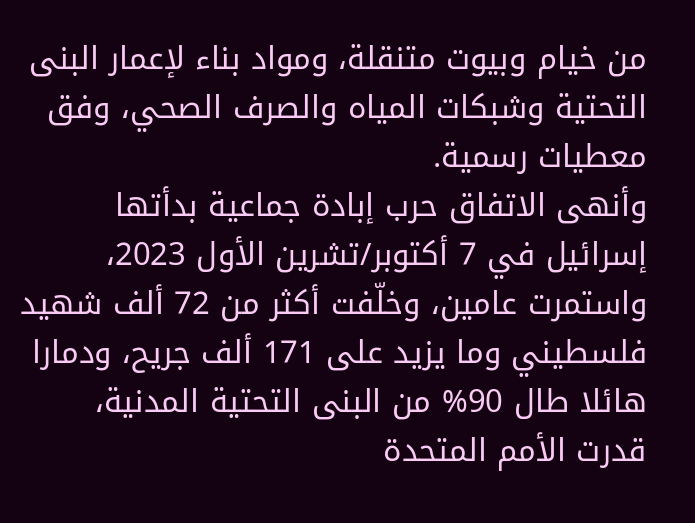من خيام وبيوت متنقلة، ومواد بناء لإعمار البنى التحتية وشبكات المياه والصرف الصحي، وفق معطيات رسمية.
وأنهى الاتفاق حرب إبادة جماعية بدأتها إسرائيل في 7 أكتوبر/تشرين الأول 2023، واستمرت عامين، وخلّفت أكثر من 72 ألف شهيد فلسطيني وما يزيد على 171 ألف جريح، ودمارا هائلا طال 90% من البنى التحتية المدنية، قدرت الأمم المتحدة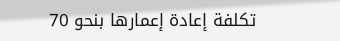تكلفة إعادة إعمارها بنحو 70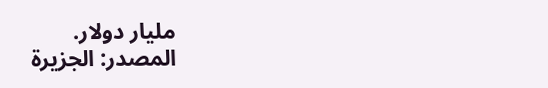مليار دولار.
المصدر: الجزيرة